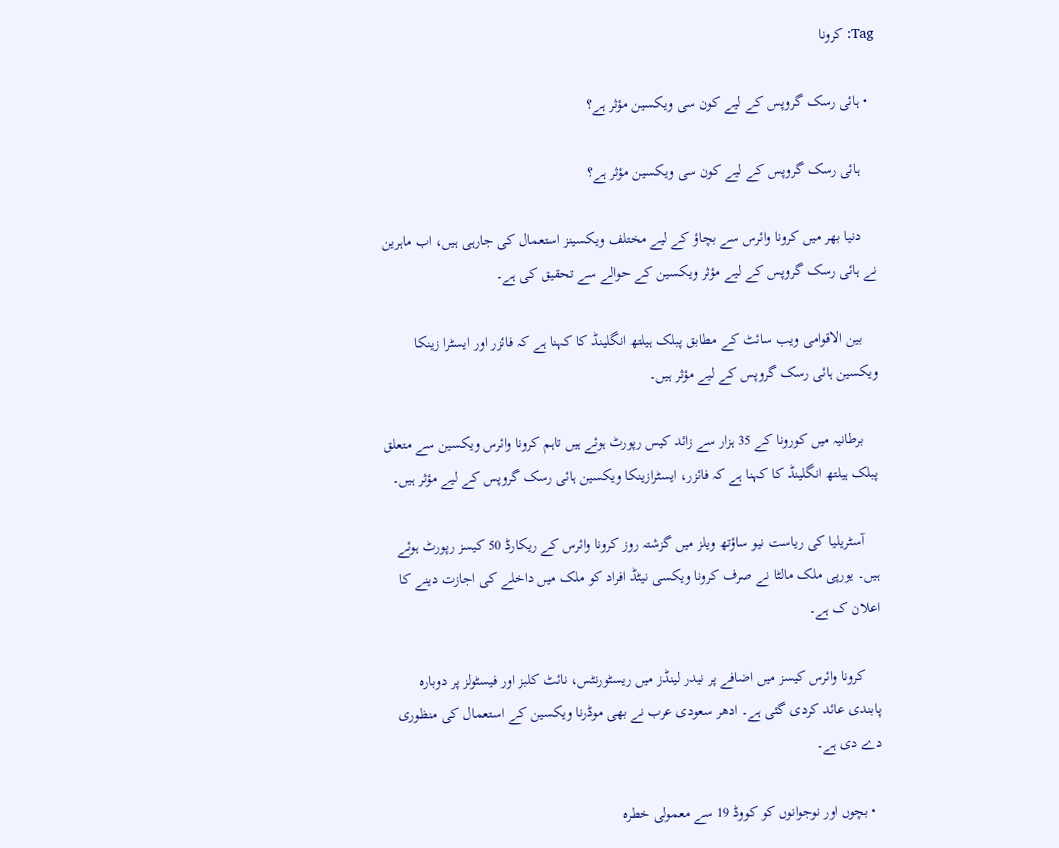Tag: کرونا

  • ہائی رسک گروپس کے لیے کون سی ویکسین مؤثر ہے؟

    ہائی رسک گروپس کے لیے کون سی ویکسین مؤثر ہے؟

    دنیا بھر میں کرونا وائرس سے بچاؤ کے لیے مختلف ویکسینز استعمال کی جارہی ہیں، اب ماہرین نے ہائی رسک گروپس کے لیے مؤثر ویکسین کے حوالے سے تحقیق کی ہے۔

    بین الاقوامی ویب سائٹ کے مطابق پبلک ہیلتھ انگلینڈ کا کہنا ہے کہ فائزر اور ایسٹرا زینکا ویکسین ہائی رسک گروپس کے لیے مؤثر ہیں۔

    برطانیہ میں کورونا کے 35 ہزار سے زائد کیس رپورٹ ہوئے ہیں تاہم کرونا وائرس ویکسین سے متعلق پبلک ہیلتھ انگلینڈ کا کہنا ہے کہ فائزر، ایسٹرازینکا ویکسین ہائی رسک گروپس کے لیے مؤثر ہیں۔

    آسٹریلیا کی ریاست نیو ساؤتھ ویلز میں گزشتہ روز کرونا وائرس کے ریکارڈ 50 کیسز رپورٹ ہوئے ہیں۔ یورپی ملک مالٹا نے صرف کرونا ویکسی نیٹڈ افراد کو ملک میں داخلے کی اجازت دینے کا اعلان ک ہے۔

    کرونا وائرس کیسز میں اضافے پر نیدر لینڈز میں ریسٹورنٹس، نائٹ کلبز اور فیسٹولز پر دوبارہ پابندی عائد کردی گئی ہے۔ ادھر سعودی عرب نے بھی موڈرنا ویکسین کے استعمال کی منظوری دے دی ہے۔

  • بچوں اور نوجوانوں کو کووڈ 19 سے معمولی خطرہ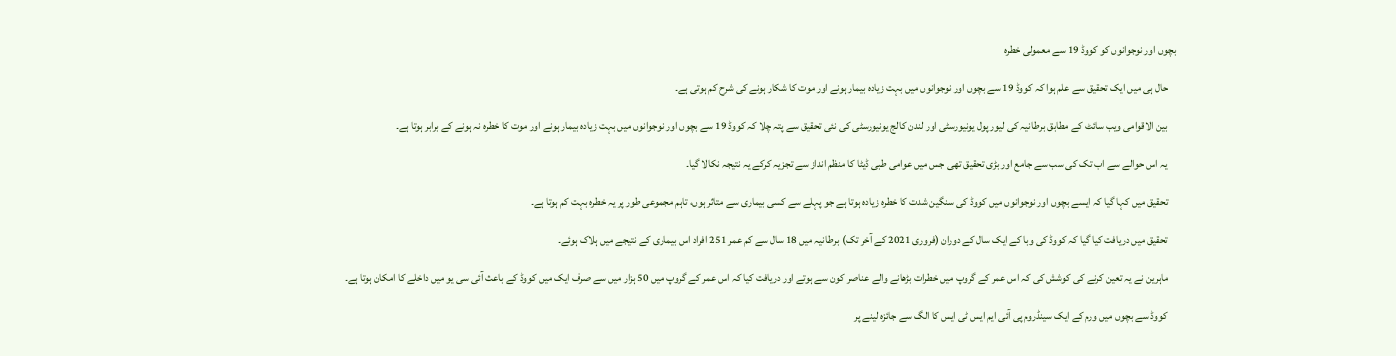بچوں اور نوجوانوں کو کووڈ 19 سے معمولی خطرہ

    حال ہی میں ایک تحقیق سے علم ہوا کہ کووڈ 19 سے بچوں اور نوجوانوں میں بہت زیادہ بیمار ہونے اور موت کا شکار ہونے کی شرح کم ہوتی ہے۔

    بین الاقوامی ویب سائٹ کے مطابق برطانیہ کی لیور پول یونیورسٹی اور لندن کالج یونیورسٹی کی نئی تحقیق سے پتہ چلا کہ کووڈ 19 سے بچوں اور نوجوانوں میں بہت زیادہ بیمار ہونے اور موت کا خطرہ نہ ہونے کے برابر ہوتا ہے۔

    یہ اس حوالے سے اب تک کی سب سے جامع اور بڑی تحقیق تھی جس میں عوامی طبی ڈیٹا کا منظم انداز سے تجزیہ کرکے یہ نتیجہ نکالا گیا۔

    تحقیق میں کہا گیا کہ ایسے بچوں اور نوجوانوں میں کووڈ کی سنگین شدت کا خطرہ زیادہ ہوتا ہے جو پہلے سے کسی بیماری سے متاثر ہوں، تاہم مجموعی طور پر یہ خطرہ بہت کم ہوتا ہے۔

    تحقیق میں دریافت کیا گیا کہ کووڈ کی وبا کے ایک سال کے دوران (فروری 2021 کے آخر تک) برطانیہ میں 18 سال سے کم عمر 251 افراد اس بیماری کے نتیجے میں ہلاک ہوئے۔

    ماہرین نے یہ تعین کرنے کی کوشش کی کہ اس عمر کے گروپ میں خطرات بڑھانے والے عناصر کون سے ہوتے اور دریافت کیا کہ اس عمر کے گروپ میں 50 ہزار میں سے صرف ایک میں کووڈ کے باعث آئی سی یو میں داخلے کا امکان ہوتا ہے۔

    کووڈ سے بچوں میں ورم کے ایک سینڈروم پی آئی ایم ایس ٹی ایس کا الگ سے جائزہ لینے پر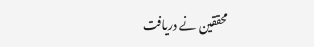محققین نے دریافت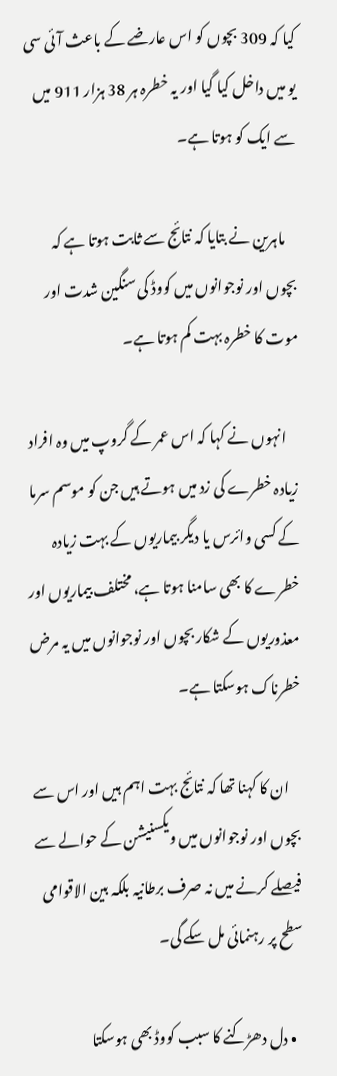کیا کہ 309 بچوں کو اس عارضے کے باعث آئی سی یو میں داخل کیا گیا اور یہ خطرہ ہر 38 ہزار 911 میں سے ایک کو ہوتا ہے۔

    ماہرین نے بتایا کہ نتائج سے ثابت ہوتا ہے کہ بچوں اور نوجوانوں میں کووڈ کی سنگین شدت اور موت کا خطرہ بہت کم ہوتا ہے۔

    انہوں نے کہا کہ اس عمر کے گروپ میں وہ افراد زیادہ خطرے کی زد میں ہوتے ہیں جن کو موسم سرما کے کسی وائرس یا دیگر بیماریوں کے بہت زیادہ خطرے کا بھی سامنا ہوتا ہے، مختلف بیماریوں اور معذوریوں کے شکار بچوں اور نوجوانوں میں یہ مرض خطرناک ہوسکتا ہے۔

    ان کا کہنا تھا کہ نتائج بہت اہم ہیں اور اس سے بچوں اور نوجوانوں میں ویکسنیشن کے حوالے سے فیصلے کرنے میں نہ صرف برطانیہ بلکہ بین الاقوامی سطح پر رہنمائی مل سکے گی۔

  • دل دھڑکنے کا سبب کووڈ بھی ہوسکتا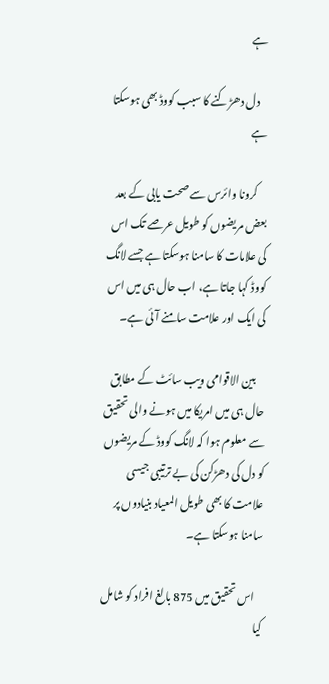ہے

    دل دھڑکنے کا سبب کووڈ بھی ہوسکتا ہے

    کرونا وائرس سے صحت یابی کے بعد بعض مریضوں کو طویل عرصے تک اس کی علامات کا سامنا ہوسکتا ہے جسے لانگ کووڈ کہا جاتا ہے، اب حال ہی میں اس کی ایک اور علامت سامنے آئی ہے۔

    بین الاقوامی ویب سائٹ کے مطابق حال ہی میں امریکا میں ہونے والی تحقیق سے معلوم ہوا کہ لانگ کووڈ کے مریضوں کو دل کی دھڑکن کی بے ترتیبی جیسی علامت کا بھی طویل المعیاد بنیادوں پر سامنا ہوسکتا ہے۔

    اس تحقیق میں 875 بالغ افراد کو شامل کیا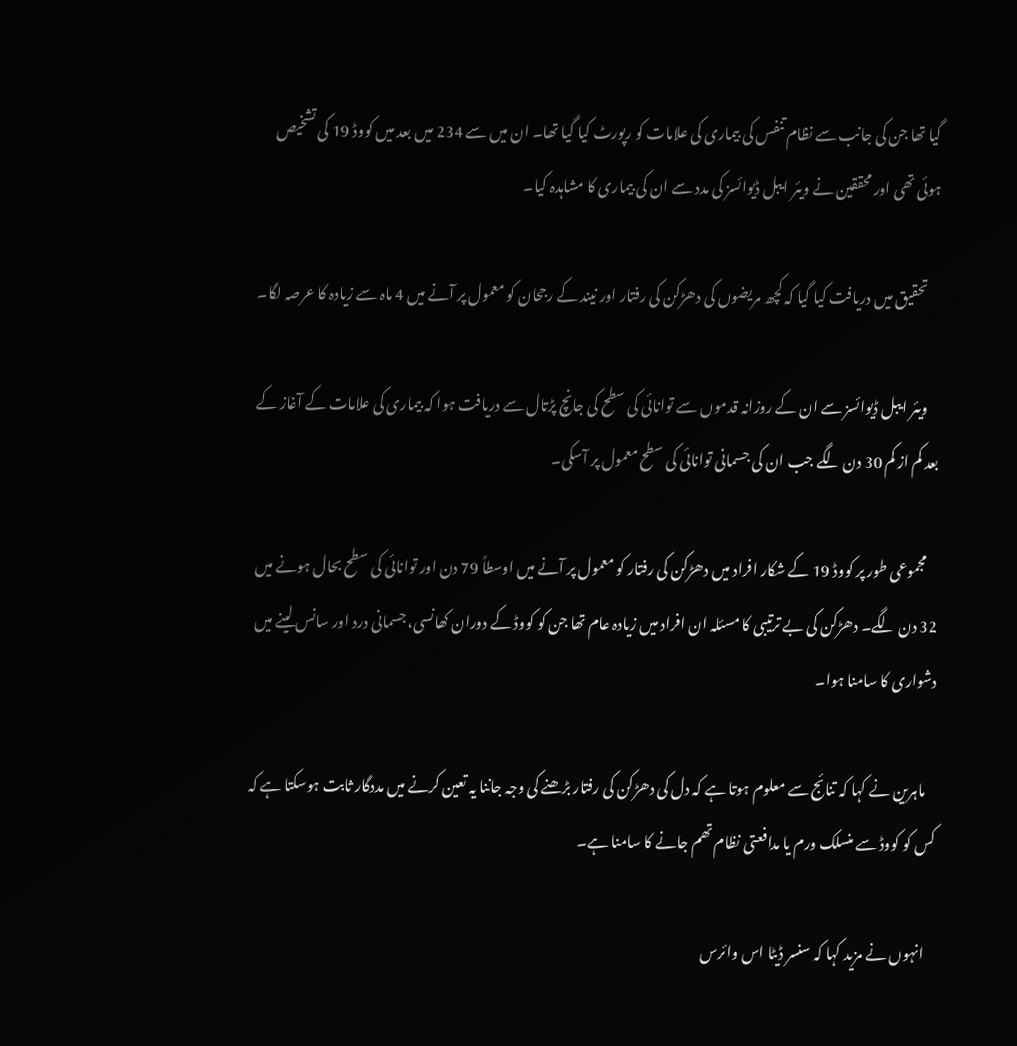گیا تھا جن کی جانب سے نظام تنفس کی بیماری کی علامات کو رپورٹ کیا گیا تھا۔ ان میں سے 234 میں بعد میں کووڈ 19 کی تشخیص ہوئی تھی اور محققین نے ویئر ایبل ڈیوائسز کی مدد سے ان کی بیماری کا مشاہدہ کیا۔

    تحقیق میں دریافت کیا گیا کہ کچھ مریضوں کی دھڑکن کی رفتار اور نیند کے رجحان کو معمول پر آنے میں 4 ماہ سے زیادہ کا عرصہ لگا۔

    ویئر ایبل ڈیوائسز سے ان کے روزانہ قدموں سے توانائی کی سطح کی جانچ پڑتال سے دریافت ہوا کہ بیماری کی علامات کے آغاز کے بعد کم از کم 30 دن لگے جب ان کی جسمانی توانائی کی سطح معمول پر آسکی۔

    مجموعی طور پر کووڈ 19 کے شکار افراد میں دھڑکن کی رفتار کو معمول پر آنے میں اوسطاً 79 دن اور توانائی کی سطح بحال ہونے میں 32 دن لگے۔ دھڑکن کی بے ترتیبی کا مسئلہ ان افراد میں زیادہ عام تھا جن کو کووڈ کے دوران کھانسی، جسمانی درد اور سانس لینے میں دشواری کا سامنا ہوا۔

    ماہرین نے کہا کہ تنائج سے معلوم ہوتا ہے کہ دل کی دھڑکن کی رفتار بڑھنے کی وجہ جاننا یہ تعین کرنے میں مددگار ثابت ہوسکتا ہے کہ کس کو کووڈ سے منسلک ورم یا مدافعتی نظام تھم جانے کا سامنا ہے۔

    انہوں نے مزید کہا کہ سنسر ڈیٹا اس وائرس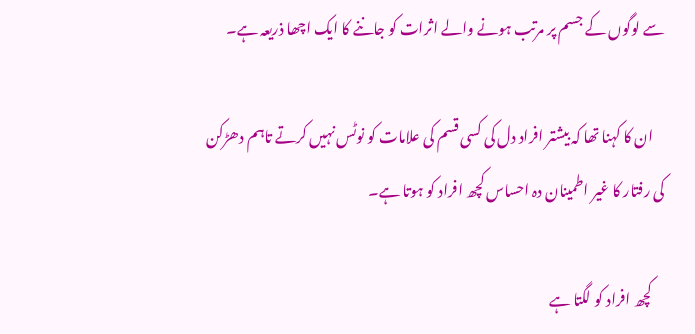سے لوگوں کے جسم پر مرتب ہونے والے اثرات کو جاننے کا ایک اچھا ذریعہ ہے۔

    ان کا کہنا تھا کہ بیشتر افراد دل کی کسی قسم کی علامات کو نوٹس نہیں کرتے تاہم دھڑکن کی رفتار کا غیر اطمینان دہ احساس کچھ افراد کو ہوتا ہے۔

    کچھ افراد کو لگتا ہے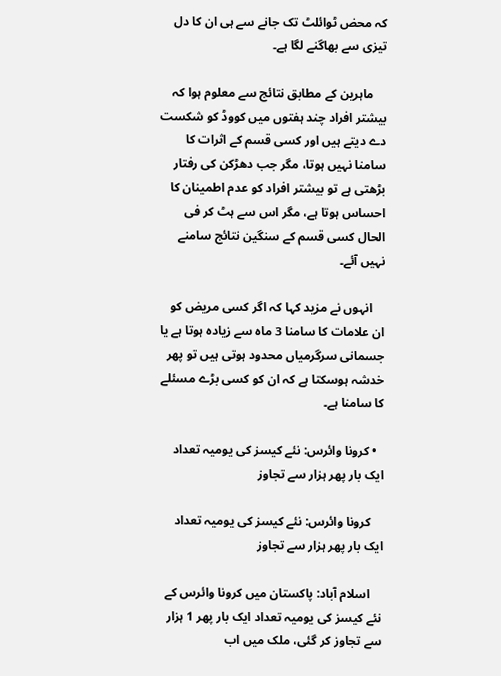کہ محض ٹوائلٹ تک جانے سے ہی ان کا دل تیزی سے بھاگنے لگا ہے۔

    ماہرین کے مطابق نتائج سے معلوم ہوا کہ بیشتر افراد چند ہفتوں میں کووڈ کو شکست دے دیتے ہیں اور کسی قسم کے اثرات کا سامنا نہیں ہوتا، مگر جب دھڑکن کی رفتار بڑھتی ہے تو بیشتر افراد کو عدم اطمینان کا احساس ہوتا ہے، مگر اس سے ہٹ کر فی الحال کسی قسم کے سنگین نتائج سامنے نہیں آئے۔

    انہوں نے مزید کہا کہ اگر کسی مریض کو ان علامات کا سامنا 3 ماہ سے زیادہ ہوتا ہے یا جسمانی سرگرمیاں محدود ہوتی ہیں تو پھر خدشہ ہوسکتا ہے کہ ان کو کسی بڑے مسئلے کا سامنا ہے۔

  • کرونا وائرس: نئے کیسز کی یومیہ تعداد ایک بار پھر ہزار سے تجاوز

    کرونا وائرس: نئے کیسز کی یومیہ تعداد ایک بار پھر ہزار سے تجاوز

    اسلام آباد: پاکستان میں کرونا وائرس کے نئے کیسز کی یومیہ تعداد ایک بار پھر 1 ہزار سے تجاوز کر گئی، ملک میں اب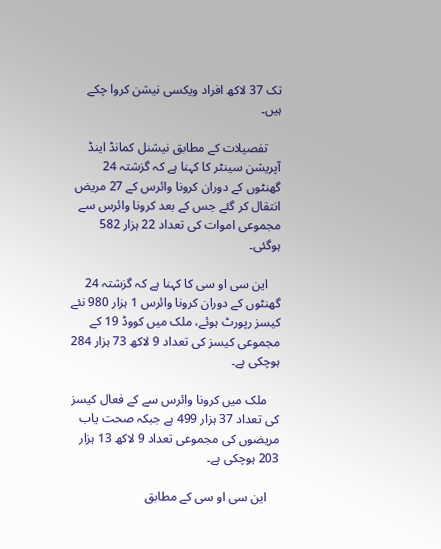تک 37 لاکھ افراد ویکسی نیشن کروا چکے ہیں۔

    تفصیلات کے مطابق نیشنل کمانڈ اینڈ آپریشن سینٹر کا کہنا ہے کہ گزشتہ 24 گھنٹوں کے دوران کرونا وائرس کے 27 مریض انتقال کر گئے جس کے بعد کرونا وائرس سے مجموعی اموات کی تعداد 22 ہزار 582 ہوگئی۔

    این سی او سی کا کہنا ہے کہ گزشتہ 24 گھنٹوں کے دوران کرونا وائرس 1 ہزار 980 نئے کیسز رپورٹ ہوئے، ملک میں کووڈ 19 کے مجموعی کیسز کی تعداد 9 لاکھ 73 ہزار 284 ہوچکی ہے۔

    ملک میں کرونا وائرس سے کے فعال کیسز کی تعداد 37 ہزار 499 ہے جبکہ صحت یاب مریضوں کی مجموعی تعداد 9 لاکھ 13 ہزار 203 ہوچکی ہے۔

    این سی او سی کے مطابق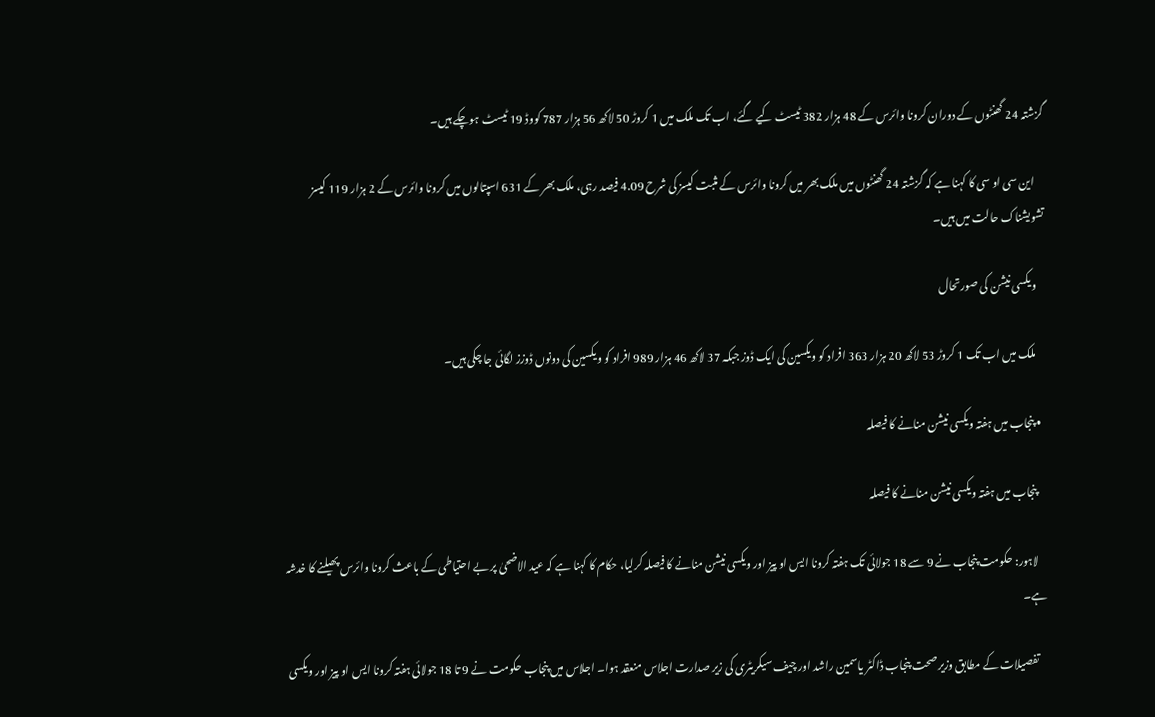گزشتہ 24 گھنٹوں کے دوران کرونا وائرس کے 48 ہزار 382 ٹیسٹ کیے گئے، اب تک ملک میں 1 کروڑ 50 لاکھ 56 ہزار 787 کووڈ 19 ٹیسٹ ہوچکے ہیں۔

    این سی او سی کا کہنا ہے کہ گزشتہ 24 گھنٹوں میں ملک بھر میں کرونا وائرس کے مثبت کیسز کی شرح 4.09 فیصد رہی، ملک بھر کے 631 اسپتالوں میں کرونا وائرس کے 2 ہزار 119 کیسز تشویشناک حالت میں ہیں۔

    ویکسی نیشن کی صورتحال

    ملک میں اب تک 1 کروڑ 53 لاکھ 20 ہزار 363 افراد کو ویکسین کی ایک ڈوز جبکہ 37 لاکھ 46 ہزار 989 افراد کو ویکسین کی دونوں ڈوزز لگائی جا چکی ہیں۔

  • پنجاب میں ہفتہ ویکسی نیشن منانے کا فیصلہ

    پنجاب میں ہفتہ ویکسی نیشن منانے کا فیصلہ

    لاہور: حکومت پنجاب نے 9 سے 18 جولائی تک ہفتہ کرونا ایس او پیز اور ویکسی نیشن منانے کا فیصلہ کرلیا، حکام کا کہنا ہے کہ عید الاضحیٰ پر بے احتیاطی کے باعث کرونا وائرس پھیلنے کا خدشہ ہے۔

    تفصیلات کے مطابق وزیر صحت پنجاب ڈاکٹر یاسمین راشد اور چیف سیکریٹری کی زیر صدارت اجلاس منعقد ہوا۔ اجلاس میں پنجاب حکومت نے 9 تا 18 جولائی ہفتہ کرونا ایس او پیز اور ویکسی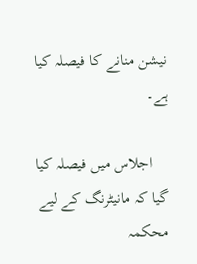نیشن منانے کا فیصلہ کیا ہے۔

    اجلاس میں فیصلہ کیا گیا کہ مانیٹرنگ کے لیے محکمہ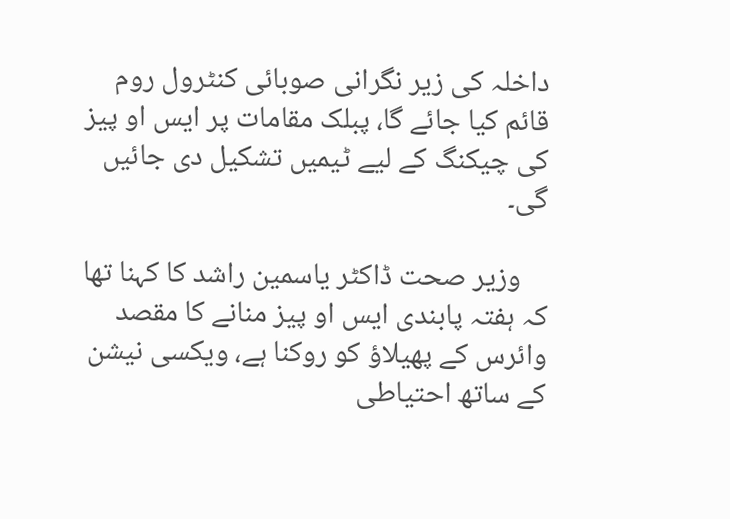داخلہ کی زیر نگرانی صوبائی کنٹرول روم قائم کیا جائے گا، پبلک مقامات پر ایس او پیز کی چیکنگ کے لیے ٹیمیں تشکیل دی جائیں گی۔

    وزیر صحت ڈاکٹر یاسمین راشد کا کہنا تھا کہ ہفتہ پابندی ایس او پیز منانے کا مقصد وائرس کے پھیلاؤ کو روکنا ہے، ویکسی نیشن کے ساتھ احتیاطی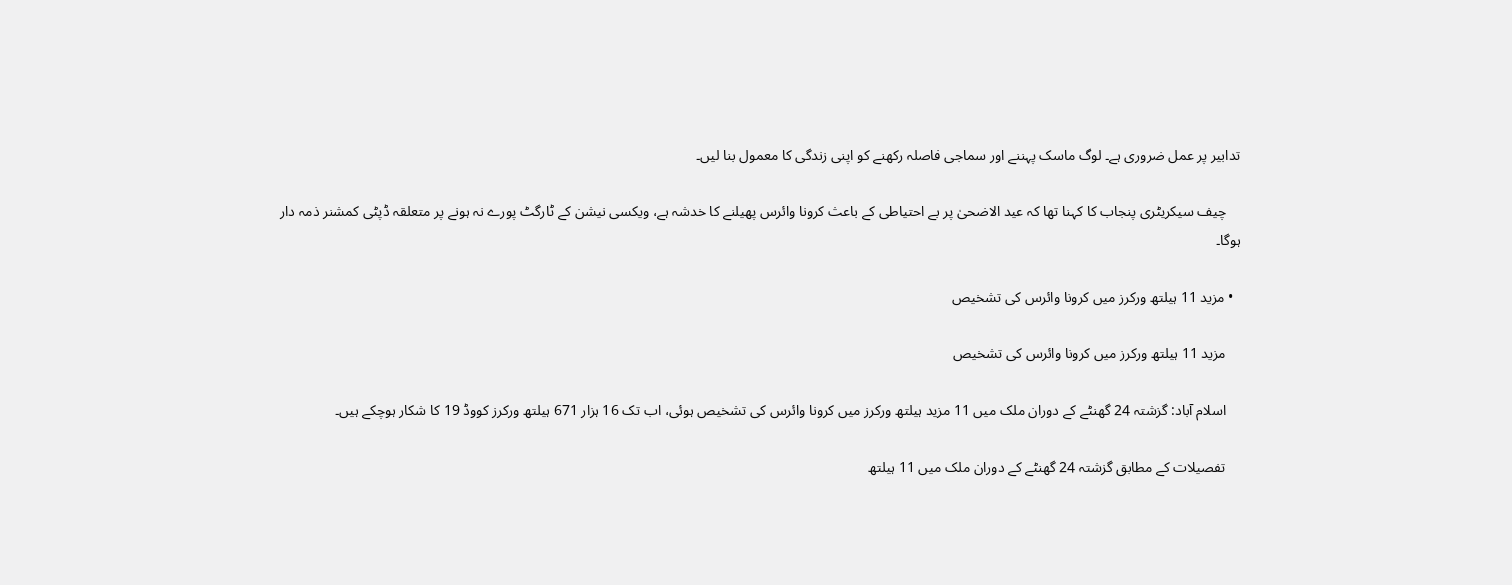تدابیر پر عمل ضروری ہے۔ لوگ ماسک پہننے اور سماجی فاصلہ رکھنے کو اپنی زندگی کا معمول بنا لیں۔

    چیف سیکریٹری پنجاب کا کہنا تھا کہ عید الاضحیٰ پر بے احتیاطی کے باعث کرونا وائرس پھیلنے کا خدشہ ہے، ویکسی نیشن کے ٹارگٹ پورے نہ ہونے پر متعلقہ ڈپٹی کمشنر ذمہ دار ہوگا۔

  • مزید 11 ہیلتھ ورکرز میں کرونا وائرس کی تشخیص

    مزید 11 ہیلتھ ورکرز میں کرونا وائرس کی تشخیص

    اسلام آباد: گزشتہ 24 گھنٹے کے دوران ملک میں 11 مزید ہیلتھ ورکرز میں کرونا وائرس کی تشخیص ہوئی، اب تک 16 ہزار 671 ہیلتھ ورکرز کووڈ 19 کا شکار ہوچکے ہیں۔

    تفصیلات کے مطابق گزشتہ 24 گھنٹے کے دوران ملک میں 11 ہیلتھ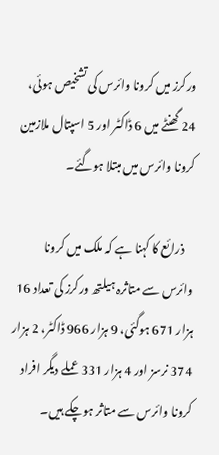ورکرز میں کرونا وائرس کی تشخیص ہوئی، 24 گھنٹے میں 6 ڈاکٹر اور 5 اسپتال ملازمین کرونا وائرس میں مبتلا ہوگئے۔

    ذرائع کا کہنا ہے کہ ملک میں کرونا وائرس سے متاثرہ ہیلتھ ورکرز کی تعداد 16 ہزار 671 ہوگئی، 9 ہزار 966 ڈاکٹر، 2 ہزار 374 نرسز اور 4 ہزار 331 عملے دیگر افراد کرونا وائرس سے متاثر ہوچکے ہیں۔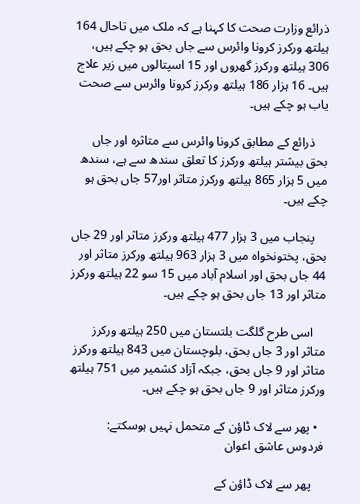ذرائع وزارت صحت کا کہنا ہے کہ ملک میں تاحال 164 ہیلتھ ورکرز کرونا وائرس سے جاں بحق ہو چکے ہیں، 306 ہیلتھ ورکرز گھروں اور 15 اسپتالوں میں زیر علاج ہیں۔ 16 ہزار 186 ہیلتھ ورکرز کرونا وائرس سے صحت یاب ہو چکے ہیں۔

    ذرائع کے مطابق کرونا وائرس سے متاثرہ اور جاں بحق بیشتر ہیلتھ ورکرز کا تعلق سندھ سے ہے، سندھ میں 5 ہزار 865 ہیلتھ ورکرز متاثر اور57 جاں بحق ہو چکے ہیں۔

    پنجاب میں 3 ہزار 477 ہیلتھ ورکرز متاثر اور 29 جاں بحق، پختونخواہ میں 3 ہزار 963 ہیلتھ ورکرز متاثر اور 44 جاں بحق اور اسلام آباد میں 15 سو 22 ہیلتھ ورکرز متاثر اور 13 جاں بحق ہو چکے ہیں۔

    اسی طرح گلگت بلتستان میں 250 ہیلتھ ورکرز متاثر اور 3 جاں بحق، بلوچستان میں 843 ہیلتھ ورکرز متاثر اور 9 جاں بحق، جبکہ آزاد کشمیر میں 751 ہیلتھ ورکرز متاثر اور 9 جاں بحق ہو چکے ہیں۔

  • پھر سے لاک ڈاؤن کے متحمل نہیں ہوسکتے: فردوس عاشق اعوان

    پھر سے لاک ڈاؤن کے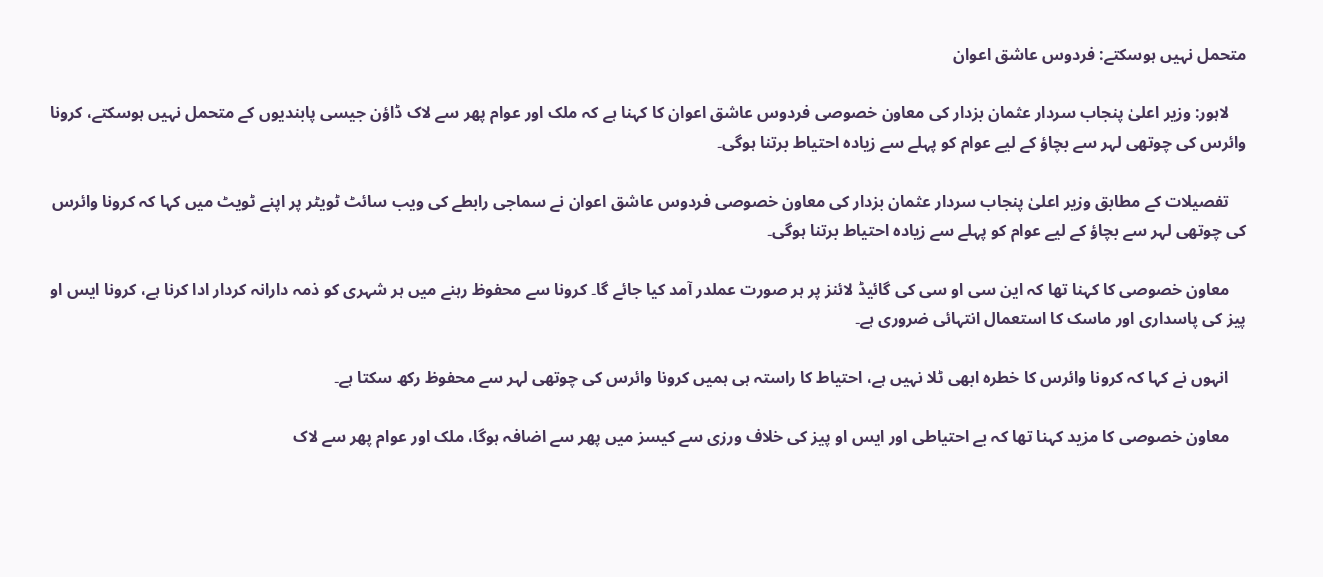متحمل نہیں ہوسکتے: فردوس عاشق اعوان

    لاہور: وزیر اعلیٰ پنجاب سردار عثمان بزدار کی معاون خصوصی فردوس عاشق اعوان کا کہنا ہے کہ ملک اور عوام پھر سے لاک ڈاؤن جیسی پابندیوں کے متحمل نہیں ہوسکتے، کرونا وائرس کی چوتھی لہر سے بچاؤ کے لیے عوام کو پہلے سے زیادہ احتیاط برتنا ہوگی۔

    تفصیلات کے مطابق وزیر اعلیٰ پنجاب سردار عثمان بزدار کی معاون خصوصی فردوس عاشق اعوان نے سماجی رابطے کی ویب سائٹ ٹویٹر پر اپنے ٹویٹ میں کہا کہ کرونا وائرس کی چوتھی لہر سے بچاؤ کے لیے عوام کو پہلے سے زیادہ احتیاط برتنا ہوگی۔

    معاون خصوصی کا کہنا تھا کہ این سی او سی کی گائیڈ لائنز پر ہر صورت عملدر آمد کیا جائے گا۔ کرونا سے محفوظ رہنے میں ہر شہری کو ذمہ دارانہ کردار ادا کرنا ہے، کرونا ایس او پیز کی پاسداری اور ماسک کا استعمال انتہائی ضروری ہے۔

    انہوں نے کہا کہ کرونا وائرس کا خطرہ ابھی ٹلا نہیں ہے، احتیاط کا راستہ ہی ہمیں کرونا وائرس کی چوتھی لہر سے محفوظ رکھ سکتا ہے۔

    معاون خصوصی کا مزید کہنا تھا کہ بے احتیاطی اور ایس او پیز کی خلاف ورزی سے کیسز میں پھر سے اضافہ ہوگا، ملک اور عوام پھر سے لاک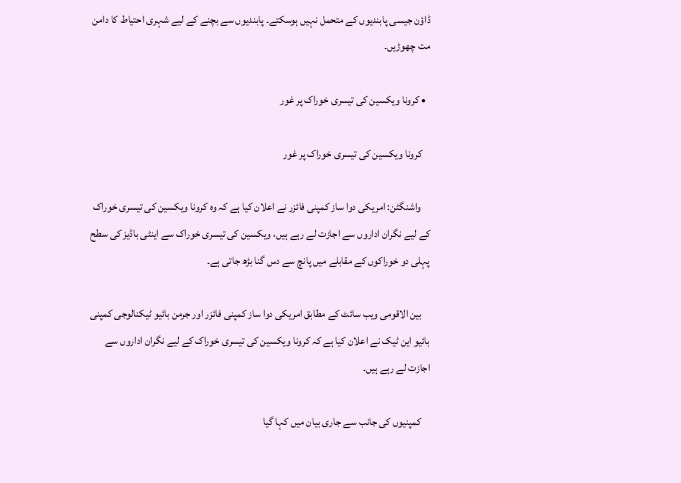ڈاؤن جیسی پابندیوں کے متحمل نہیں ہوسکتے۔ پابندیوں سے بچنے کے لیے شہری احتیاط کا دامن مت چھوڑیں۔

  • کرونا ویکسین کی تیسری خوراک پر غور

    کرونا ویکسین کی تیسری خوراک پر غور

    واشنگٹن: امریکی دوا ساز کمپنی فائزر نے اعلان کیا ہے کہ وہ کرونا ویکسین کی تیسری خوراک کے لیے نگران اداروں سے اجازت لے رہے ہیں، ویکسین کی تیسری خوراک سے اینٹی باڈیز کی سطح پہلی دو خوراکوں کے مقابلے میں پانچ سے دس گنا بڑھ جاتی ہے۔

    بین الاقومی ویب سائٹ کے مطابق امریکی دوا ساز کمپنی فائزر اور جرمن بائیو ٹیکنالوجی کمپنی بائیو این ٹیک نے اعلان کیا ہے کہ کرونا ویکسین کی تیسری خوراک کے لیے نگران اداروں سے اجازت لے رہے ہیں۔

    کمپنیوں کی جانب سے جاری بیان میں کہا گیا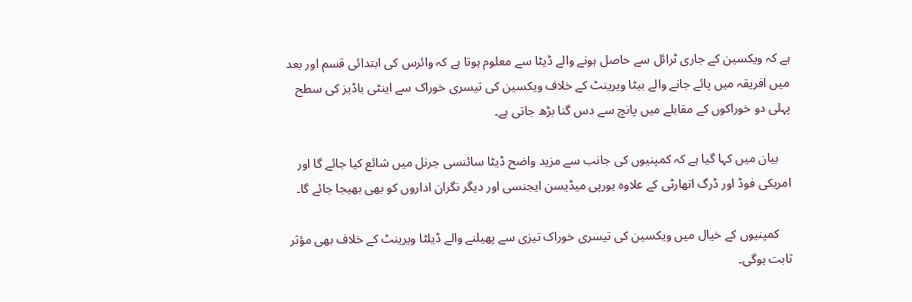ہے کہ ویکسین کے جاری ٹرائل سے حاصل ہونے والے ڈیٹا سے معلوم ہوتا ہے کہ وائرس کی ابتدائی قسم اور بعد میں افریقہ میں پائے جانے والے بیٹا ویرینٹ کے خلاف ویکسین کی تیسری خوراک سے اینٹی باڈیز کی سطح پہلی دو خوراکوں کے مقابلے میں پانچ سے دس گنا بڑھ جاتی ہے۔

    بیان میں کہا گیا ہے کہ کمپنیوں کی جانب سے مزید واضح ڈیٹا سائنسی جرنل میں شائع کیا جائے گا اور امریکی فوڈ اور ڈرگ اتھارٹی کے علاوہ یورپی میڈیسن ایجنسی اور دیگر نگران اداروں کو بھی بھیجا جائے گا۔

    کمپنیوں کے خیال میں ویکسین کی تیسری خوراک تیزی سے پھیلنے والے ڈیلٹا ویرینٹ کے خلاف بھی مؤثر ثابت ہوگی۔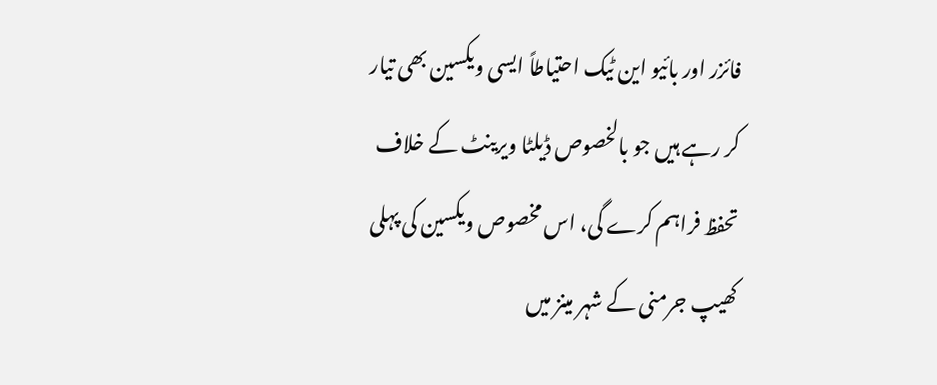فائزر اور بائیو این ٹیک احتیاطاً ایسی ویکسین بھی تیار کر رہے ہیں جو بالخصوص ڈیلٹا ویرینٹ کے خلاف تحفظ فراہم کرے گی، اس مخصوص ویکسین کی پہلی کھیپ جرمنی کے شہر مینز میں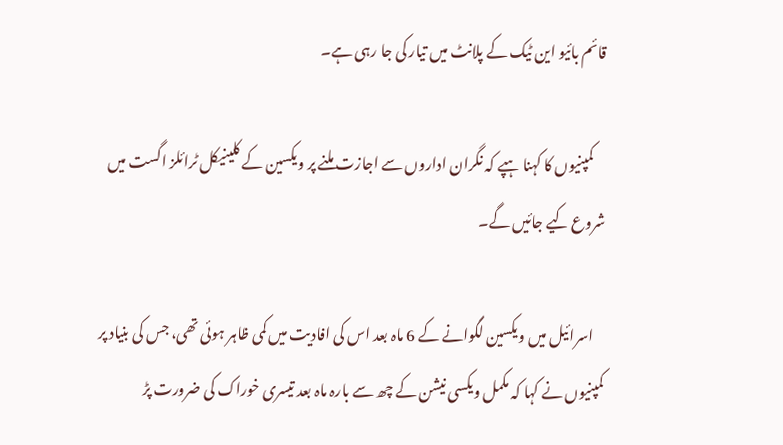قائم بائیو این ٹیک کے پلانٹ میں تیار کی جا رہی ہے۔

    کمپنیوں کا کہنا ہپے کہ نگران اداروں سے اجازت ملنے پر ویکسین کے کلینیکل ٹرائلز اگست میں شروع کیے جائیں گے۔

    اسرائیل میں ویکسین لگوانے کے 6 ماہ بعد اس کی افادیت میں کمی ظاہر ہوئی تھی، جس کی بنیاد پر کمپنیوں نے کہا کہ مکمل ویکسی نیشن کے چھ سے بارہ ماہ بعد تیسری خوراک کی ضرورت پڑ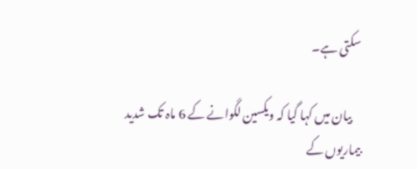سکتی ہے۔

    بیان میں کہا گیا کہ ویکسین لگوانے کے 6 ماہ تک شدید بیماریوں کے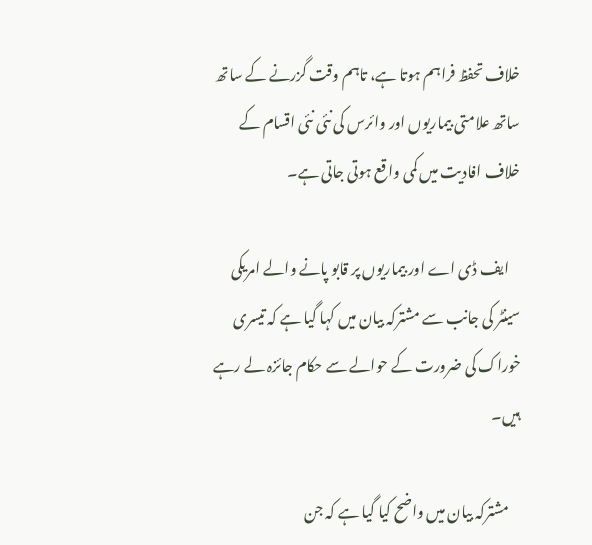خلاف تحفظ فراہم ہوتا ہے، تاہم وقت گزرنے کے ساتھ ساتھ علامتی بیماریوں اور وائرس کی نئی نئی اقسام کے خلاف افادیت میں کمی واقع ہوتی جاتی ہے۔

    ایف ڈی اے اور بیماریوں پر قابو پانے والے امریکی سینٹر کی جانب سے مشترکہ بیان میں کہا گیا ہے کہ تیسری خوراک کی ضرورت کے حوالے سے حکام جائزہ لے رہے ہیں۔

    مشترکہ بیان میں واضح کیا گیا ہے کہ جن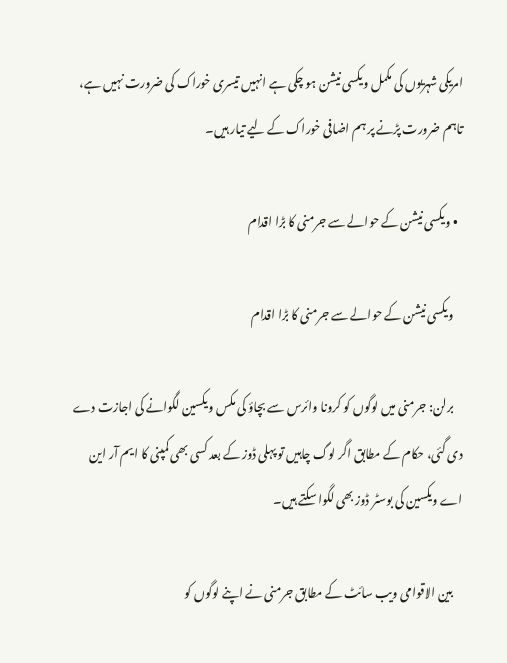امریکی شہریوں کی مکمل ویکسی نیشن ہو چکی ہے انہیں تیسری خوراک کی ضرورت نہیں ہے، تاہم ضرورت پڑنے پر ہم اضافی خوراک کے لیے تیار ہیں۔

  • ویکسی نیشن کے حوالے سے جرمنی کا بڑا اقدام

    ویکسی نیشن کے حوالے سے جرمنی کا بڑا اقدام

    برلن: جرمنی میں لوگوں کو کرونا وائرس سے بچاؤ کی مکس ویکسین لگوانے کی اجازت دے دی گئی، حکام کے مطابق اگر لوگ چاہیں تو پہلی ڈوز کے بعد کسی بھی کمپنی کا ایم آر این اے ویکسین کی بوسٹر ڈوز بھی لگوا سکتے ہیں۔

    بین الاقوامی ویب سائٹ کے مطابق جرمنی نے اپنے لوگوں کو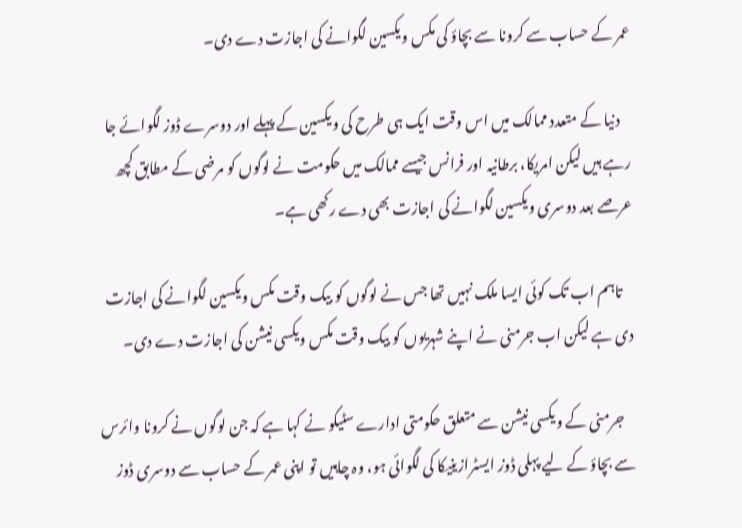عمر کے حساب سے کرونا سے بچاؤ کی مکس ویکسین لگوانے کی اجازت دے دی۔

    دنیا کے متعدد ممالک میں اس وقت ایک ہی طرح کی ویکسین کے پہلے اور دوسرے ڈوز لگوائے جا رہے ہیں لیکن امریکا، برطانیہ اور فرانس جیسے ممالک میں حکومت نے لوگوں کو مرضی کے مطابق کچھ عرصے بعد دوسری ویکسین لگوانے کی اجازت بھی دے رکھی ہے۔

    تاہم اب تک کوئی ایسا ملک نہیں تھا جس نے لوگوں کو بیک وقت مکس ویکسین لگوانے کی اجازت دی ہے لیکن اب جرمنی نے اپنے شہریوں کو بیک وقت مکس ویکسی نیشن کی اجازت دے دی۔

    جرمنی کے ویکسی نیشن سے متعلق حکومتی ادارے سٹیکو نے کہا ہے کہ جن لوگوں نے کرونا وائرس سے بچاؤ کے لیے پہلی ڈوز ایسٹرازینیکا کی لگوائی ہو، وہ چاہیں تو اپنی عمر کے حساب سے دوسری ڈوز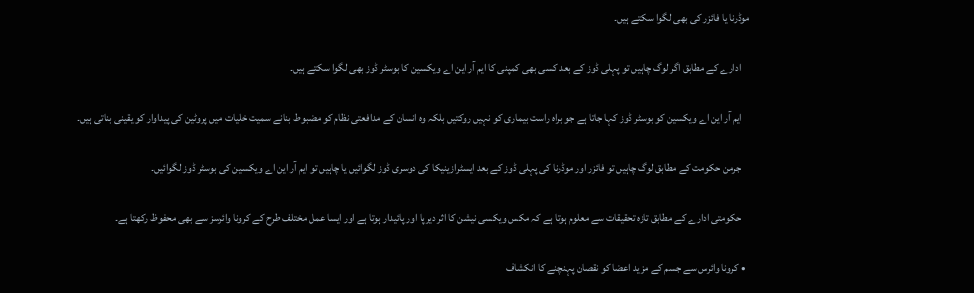موڈرنا یا فائزر کی بھی لگوا سکتے ہیں۔

    ادارے کے مطابق اگر لوگ چاہیں تو پہلی ڈوز کے بعد کسی بھی کمپنی کا ایم آر این اے ویکسین کا بوسٹر ڈوز بھی لگوا سکتے ہیں۔

    ایم آر این اے ویکسین کو بوسٹر ڈوز کہا جاتا ہے جو براہ راست بیماری کو نہیں روکتیں بلکہ وہ انسان کے مدافعتی نظام کو مضبوط بنانے سمیت خلیات میں پروٹین کی پیداوار کو یقینی بناتی ہیں۔

    جرمن حکومت کے مطابق لوگ چاہیں تو فائزر اور موڈرنا کی پہلی ڈوز کے بعد ایسٹرازینیکا کی دوسری ڈوز لگوائیں یا چاہیں تو ایم آر این اے ویکسین کی بوسٹر ڈوز لگوائیں۔

    حکومتی ادارے کے مطابق تازہ تحقیقات سے معلوم ہوتا ہے کہ مکس ویکسی نیشن کا اثر دیرپا اور پائیدار ہوتا ہے اور ایسا عمل مختلف طرح کے کرونا وائرسز سے بھی محفوظ رکھتا ہے۔

  • کرونا وائرس سے جسم کے مزید اعضا کو نقصان پہنچنے کا انکشاف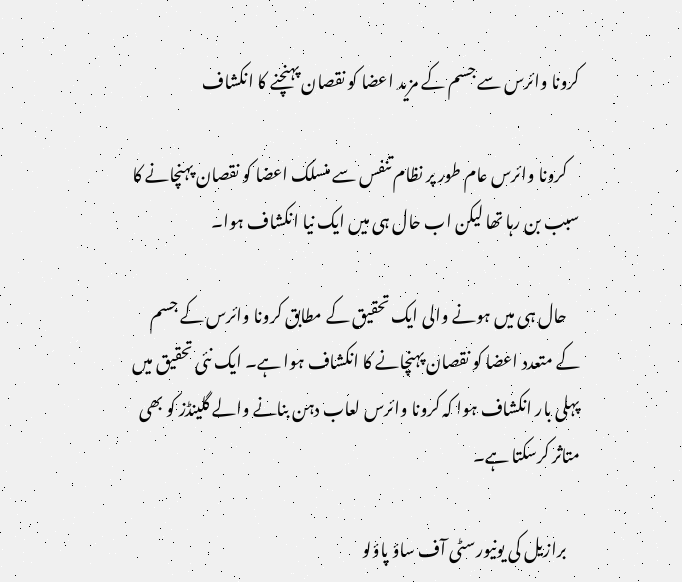کرونا وائرس سے جسم کے مزید اعضا کو نقصان پہنچنے کا انکشاف

    کرونا وائرس عام طور پر نظام تنفس سے منسلک اعضا کو نقصان پہنچانے کا سبب بن رہا تھا لیکن اب حال ہی میں ایک نیا انکشاف ہوا۔

    حال ہی میں ہونے والی ایک تحقیق کے مطابق کرونا وائرس کے جسم کے متعدد اعضا کو نقصان پہنچانے کا انکشاف ہوا ہے۔ ایک نئی تحقیق میں پہلی بار انکشاف ہوا کہ کرونا وائرس لعاب دہن بنانے والے گلینڈز کو بھی متاثر کرسکتا ہے۔

    برازیل کی یونیورسٹی آف ساؤ پاؤلو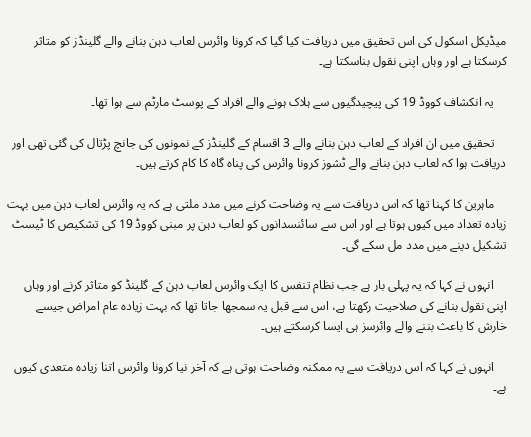میڈیکل اسکول کی اس تحقیق میں دریافت کیا گیا کہ کرونا وائرس لعاب دہن بنانے والے گلینڈز کو متاثر کرسکتا ہے اور وہاں اپنی نقول بناسکتا ہے۔

    یہ انکشاف کووڈ 19 کی پیچیدگیوں سے ہلاک ہونے والے افراد کے پوسٹ مارٹم سے ہوا تھا۔

    تحقیق میں ان افراد کے لعاب دہن بنانے والے 3 اقسام کے گلینڈز کے نمونوں کی جانچ پڑتال کی گئی تھی اور دریافت ہوا کہ لعاب دہن بنانے والے ٹشوز کرونا وائرس کی پناہ گاہ کا کام کرتے ہیں۔

    ماہرین کا کہنا تھا کہ اس دریافت سے یہ وضاحت کرنے میں مدد ملتی ہے کہ یہ وائرس لعاب دہن میں بہت زیادہ تعداد میں کیوں ہوتا ہے اور اس سے سائنسدانوں کو لعاب دہن پر مبنی کووڈ 19 کی تشکیص کا ٹیسٹ تشکیل دینے میں مدد مل سکے گی۔

    انہوں نے کہا کہ یہ پہلی بار ہے جب نظام تنفس کا ایک وائرس لعاب دہن کے گلینڈ کو متاثر کرنے اور وہاں اپنی نقول بنانے کی صلاحیت رکھتا ہے، اس سے قبل یہ سمجھا جاتا تھا کہ بہت زیادہ عام امراض جیسے خارش کا باعث بننے والے وائرسز ہی ایسا کرسکتے ہیں۔

    انہوں نے کہا کہ اس دریافت سے یہ ممکنہ وضاحت ہوتی ہے کہ آخر نیا کرونا وائرس اتنا زیادہ متعدی کیوں ہے۔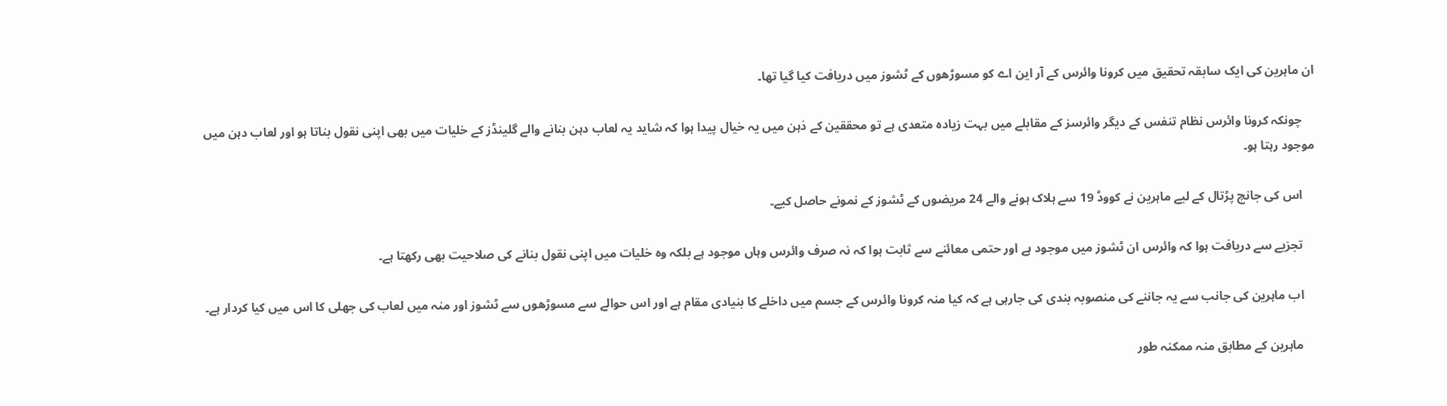ان ماہرین کی ایک سابقہ تحقیق میں کرونا وائرس کے آر این اے کو مسوڑھوں کے ٹشوز میں دریافت کیا گیا تھا۔

    چونکہ کرونا وائرس نظام تنفس کے دیگر وائرسز کے مقابلے میں بہت زیادہ متعدی ہے تو محققین کے ذہن میں یہ خیال پیدا ہوا کہ شاید یہ لعاب دہن بنانے والے گلینڈز کے خلیات میں بھی اپنی نقول بناتا ہو اور لعاب دہن میں موجود رہتا ہو۔

    اس کی جانچ پڑتال کے لیے ماہرین نے کووڈ 19 سے ہلاک ہونے والے 24 مریضوں کے ٹشوز کے نمونے حاصل کیے۔

    تجزیے سے دریافت ہوا کہ وائرس ان ٹشوز میں موجود ہے اور حتمی معائنے سے ثابت ہوا کہ نہ صرف وائرس وہاں موجود ہے بلکہ وہ خلیات میں اپنی نقول بنانے کی صلاحیت بھی رکھتا ہے۔

    اب ماہرین کی جانب سے یہ جاننے کی منصوبہ بندی کی جارہی ہے کہ کیا منہ کرونا وائرس کے جسم میں داخلے کا بنیادی مقام ہے اور اس حوالے سے مسوڑھوں سے ٹشوز اور منہ میں لعاب کی جھلی کا اس میں کیا کردار ہے۔

    ماہرین کے مطابق منہ ممکنہ طور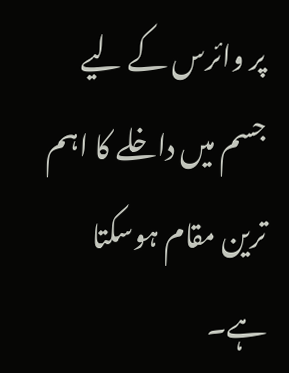پر وائرس کے لیے جسم میں داخلے کا اہم ترین مقام ہوسکتا ہے۔